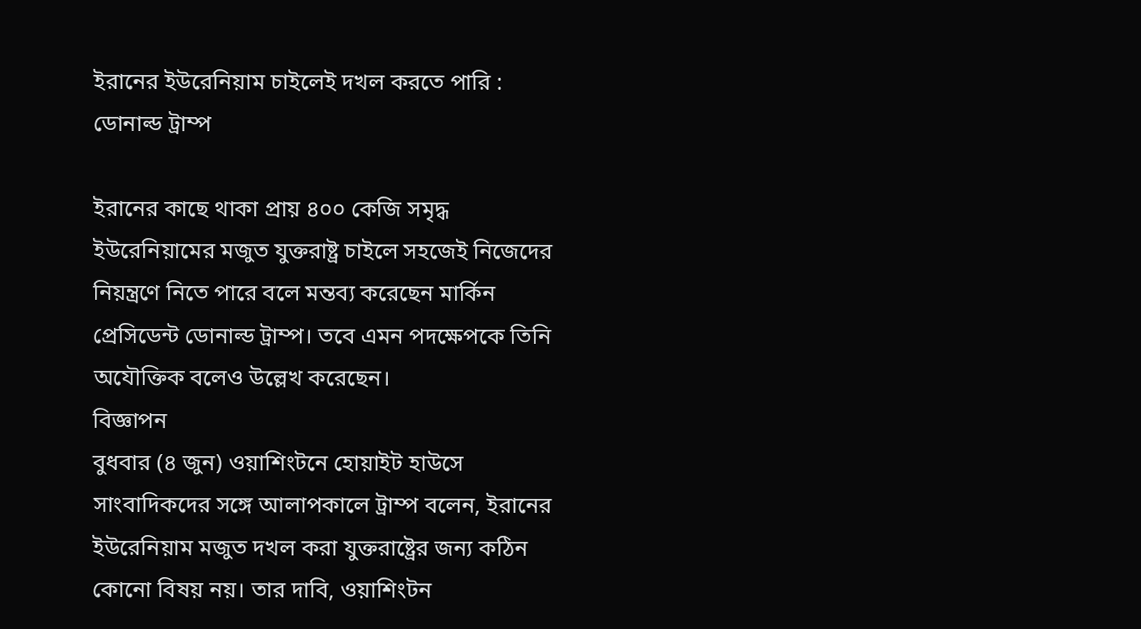ইরানের ইউরেনিয়াম চাইলেই দখল করতে পারি : ডোনাল্ড ট্রাম্প

ইরানের কাছে থাকা প্রায় ৪০০ কেজি সমৃদ্ধ ইউরেনিয়ামের মজুত যুক্তরাষ্ট্র চাইলে সহজেই নিজেদের নিয়ন্ত্রণে নিতে পারে বলে মন্তব্য করেছেন মার্কিন প্রেসিডেন্ট ডোনাল্ড ট্রাম্প। তবে এমন পদক্ষেপকে তিনি অযৌক্তিক বলেও উল্লেখ করেছেন।
বিজ্ঞাপন
বুধবার (৪ জুন) ওয়াশিংটনে হোয়াইট হাউসে সাংবাদিকদের সঙ্গে আলাপকালে ট্রাম্প বলেন, ইরানের ইউরেনিয়াম মজুত দখল করা যুক্তরাষ্ট্রের জন্য কঠিন কোনো বিষয় নয়। তার দাবি, ওয়াশিংটন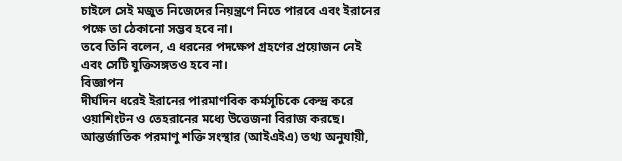চাইলে সেই মজুত নিজেদের নিয়ন্ত্রণে নিতে পারবে এবং ইরানের পক্ষে তা ঠেকানো সম্ভব হবে না।
তবে তিনি বলেন, এ ধরনের পদক্ষেপ গ্রহণের প্রয়োজন নেই এবং সেটি যুক্তিসঙ্গতও হবে না।
বিজ্ঞাপন
দীর্ঘদিন ধরেই ইরানের পারমাণবিক কর্মসূচিকে কেন্দ্র করে ওয়াশিংটন ও তেহরানের মধ্যে উত্তেজনা বিরাজ করছে। আন্তর্জাতিক পরমাণু শক্তি সংস্থার (আইএইএ) তথ্য অনুযায়ী,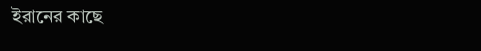ইরানের কাছে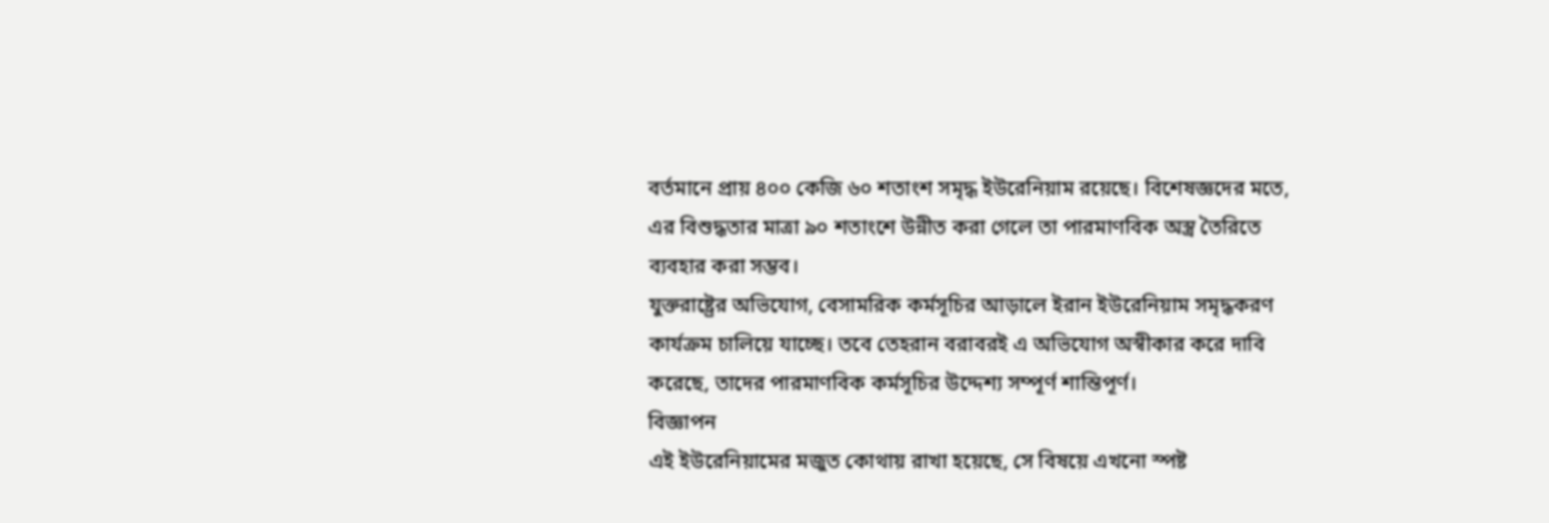বর্তমানে প্রায় ৪০০ কেজি ৬০ শতাংশ সমৃদ্ধ ইউরেনিয়াম রয়েছে। বিশেষজ্ঞদের মতে, এর বিশুদ্ধতার মাত্রা ৯০ শতাংশে উন্নীত করা গেলে তা পারমাণবিক অস্ত্র তৈরিতে ব্যবহার করা সম্ভব।
যুক্তরাষ্ট্রের অভিযোগ, বেসামরিক কর্মসূচির আড়ালে ইরান ইউরেনিয়াম সমৃদ্ধকরণ কার্যক্রম চালিয়ে যাচ্ছে। তবে তেহরান বরাবরই এ অভিযোগ অস্বীকার করে দাবি করেছে, তাদের পারমাণবিক কর্মসূচির উদ্দেশ্য সম্পূর্ণ শান্তিপূর্ণ।
বিজ্ঞাপন
এই ইউরেনিয়ামের মজুত কোথায় রাখা হয়েছে, সে বিষয়ে এখনো স্পষ্ট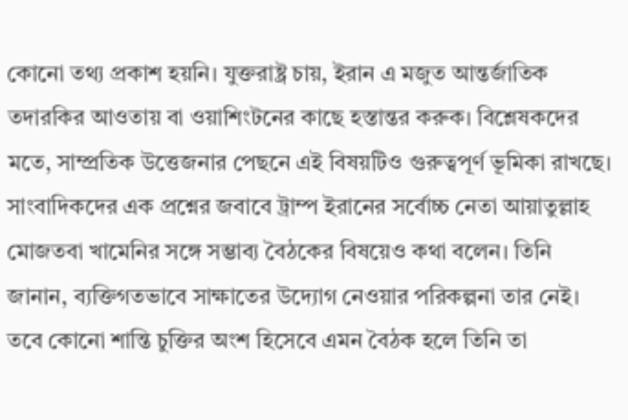কোনো তথ্য প্রকাশ হয়নি। যুক্তরাষ্ট্র চায়, ইরান এ মজুত আন্তর্জাতিক তদারকির আওতায় বা ওয়াশিংটনের কাছে হস্তান্তর করুক। বিশ্লেষকদের মতে, সাম্প্রতিক উত্তেজনার পেছনে এই বিষয়টিও গুরুত্বপূর্ণ ভূমিকা রাখছে।
সাংবাদিকদের এক প্রশ্নের জবাবে ট্রাম্প ইরানের সর্বোচ্চ নেতা আয়াতুল্লাহ মোজতবা খামেনির সঙ্গে সম্ভাব্য বৈঠকের বিষয়েও কথা বলেন। তিনি জানান, ব্যক্তিগতভাবে সাক্ষাতের উদ্যোগ নেওয়ার পরিকল্পনা তার নেই। তবে কোনো শান্তি চুক্তির অংশ হিসেবে এমন বৈঠক হলে তিনি তা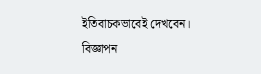ইতিবাচকভাবেই দেখবেন।
বিজ্ঞাপন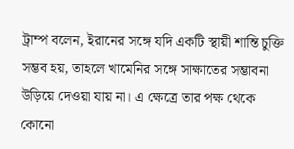ট্রাম্প বলেন, ইরানের সঙ্গে যদি একটি স্থায়ী শান্তি চুক্তি সম্ভব হয়, তাহলে খামেনির সঙ্গে সাক্ষাতের সম্ভাবনা উড়িয়ে দেওয়া যায় না। এ ক্ষেত্রে তার পক্ষ থেকে কোনো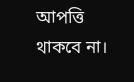আপত্তি থাকবে না।